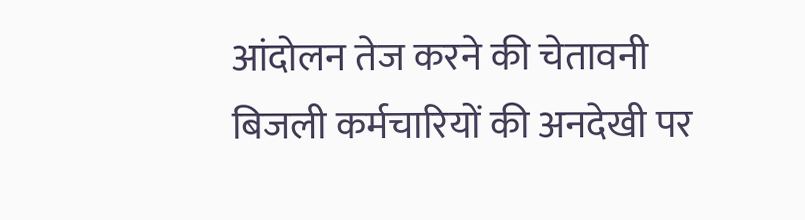आंदोलन तेज करने की चेतावनी
बिजली कर्मचारियों की अनदेखी पर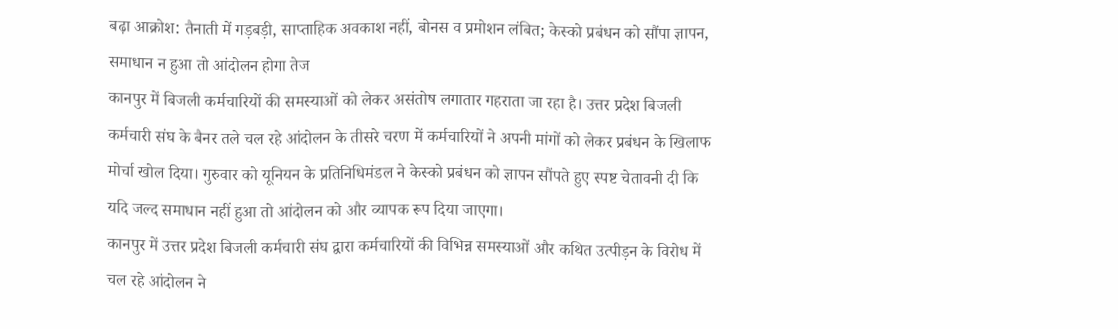बढ़ा आक्रोश: तैनाती में गड़बड़ी, साप्ताहिक अवकाश नहीं, बोनस व प्रमोशन लंबित; केस्को प्रबंधन को सौंपा ज्ञापन, समाधान न हुआ तो आंदोलन होगा तेज
कानपुर में बिजली कर्मचारियों की समस्याओं को लेकर असंतोष लगातार गहराता जा रहा है। उत्तर प्रदेश बिजली कर्मचारी संघ के बैनर तले चल रहे आंदोलन के तीसरे चरण में कर्मचारियों ने अपनी मांगों को लेकर प्रबंधन के खिलाफ मोर्चा खोल दिया। गुरुवार को यूनियन के प्रतिनिधिमंडल ने केस्को प्रबंधन को ज्ञापन सौंपते हुए स्पष्ट चेतावनी दी कि यदि जल्द समाधान नहीं हुआ तो आंदोलन को और व्यापक रूप दिया जाएगा।
कानपुर में उत्तर प्रदेश बिजली कर्मचारी संघ द्वारा कर्मचारियों की विभिन्न समस्याओं और कथित उत्पीड़न के विरोध में चल रहे आंदोलन ने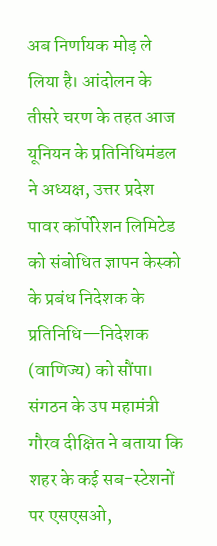अब निर्णायक मोड़ ले लिया है। आंदोलन के तीसरे चरण के तहत आज यूनियन के प्रतिनिधिमंडल ने अध्यक्ष, उत्तर प्रदेश पावर कॉर्पोरेशन लिमिटेड को संबोधित ज्ञापन केस्को के प्रबंध निदेशक के प्रतिनिधि—निदेशक (वाणिज्य) को सौंपा।
संगठन के उप महामंत्री गौरव दीक्षित ने बताया कि शहर के कई सब-स्टेशनों पर एसएसओ,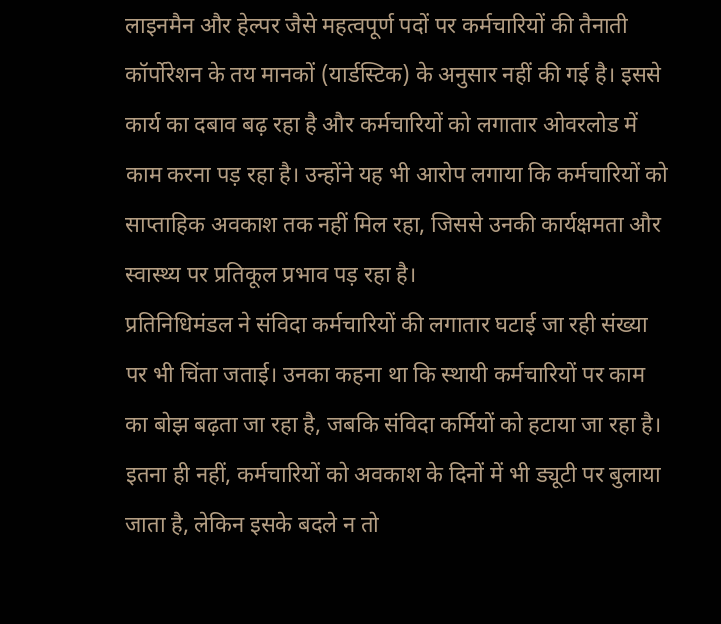लाइनमैन और हेल्पर जैसे महत्वपूर्ण पदों पर कर्मचारियों की तैनाती कॉर्पोरेशन के तय मानकों (यार्डस्टिक) के अनुसार नहीं की गई है। इससे कार्य का दबाव बढ़ रहा है और कर्मचारियों को लगातार ओवरलोड में काम करना पड़ रहा है। उन्होंने यह भी आरोप लगाया कि कर्मचारियों को साप्ताहिक अवकाश तक नहीं मिल रहा, जिससे उनकी कार्यक्षमता और स्वास्थ्य पर प्रतिकूल प्रभाव पड़ रहा है।
प्रतिनिधिमंडल ने संविदा कर्मचारियों की लगातार घटाई जा रही संख्या पर भी चिंता जताई। उनका कहना था कि स्थायी कर्मचारियों पर काम का बोझ बढ़ता जा रहा है, जबकि संविदा कर्मियों को हटाया जा रहा है। इतना ही नहीं, कर्मचारियों को अवकाश के दिनों में भी ड्यूटी पर बुलाया जाता है, लेकिन इसके बदले न तो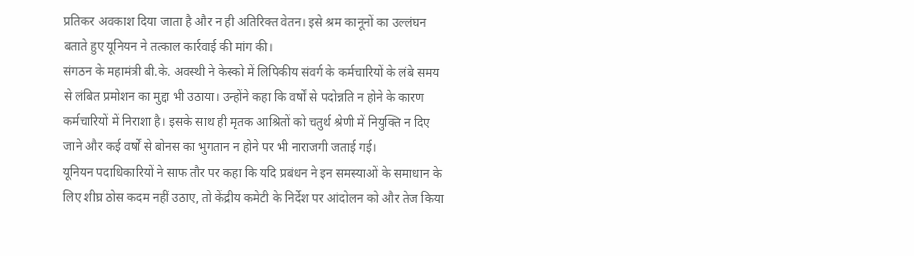प्रतिकर अवकाश दिया जाता है और न ही अतिरिक्त वेतन। इसे श्रम कानूनों का उल्लंघन बताते हुए यूनियन ने तत्काल कार्रवाई की मांग की।
संगठन के महामंत्री बी.के. अवस्थी ने केस्को में लिपिकीय संवर्ग के कर्मचारियों के लंबे समय से लंबित प्रमोशन का मुद्दा भी उठाया। उन्होंने कहा कि वर्षों से पदोन्नति न होने के कारण कर्मचारियों में निराशा है। इसके साथ ही मृतक आश्रितों को चतुर्थ श्रेणी में नियुक्ति न दिए जाने और कई वर्षों से बोनस का भुगतान न होने पर भी नाराजगी जताई गई।
यूनियन पदाधिकारियों ने साफ तौर पर कहा कि यदि प्रबंधन ने इन समस्याओं के समाधान के लिए शीघ्र ठोस कदम नहीं उठाए, तो केंद्रीय कमेटी के निर्देश पर आंदोलन को और तेज किया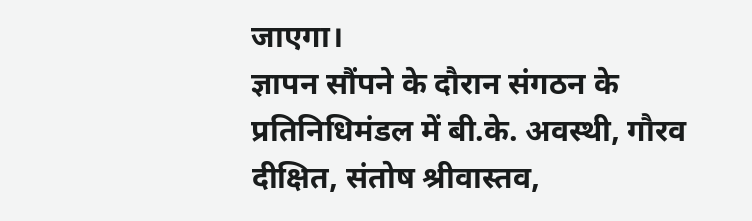जाएगा।
ज्ञापन सौंपने के दौरान संगठन के प्रतिनिधिमंडल में बी.के. अवस्थी, गौरव दीक्षित, संतोष श्रीवास्तव,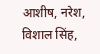आशीष, नरेश, विशाल सिंह,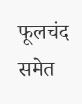फूलचंद समेत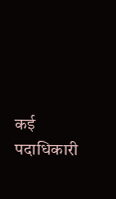कई पदाधिकारी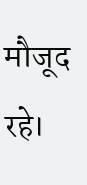मौजूद रहे।